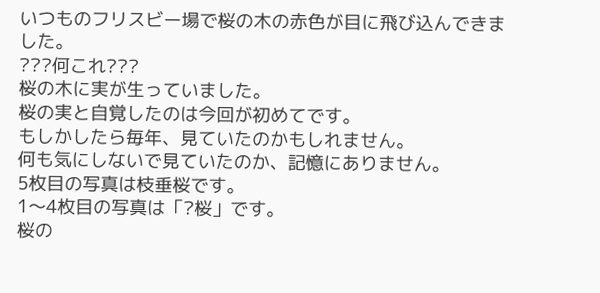いつものフリスビー場で桜の木の赤色が目に飛び込んできました。
???何これ???
桜の木に実が生っていました。
桜の実と自覚したのは今回が初めてです。
もしかしたら毎年、見ていたのかもしれません。
何も気にしないで見ていたのか、記憶にありません。
5枚目の写真は枝垂桜です。
1〜4枚目の写真は「?桜」です。
桜の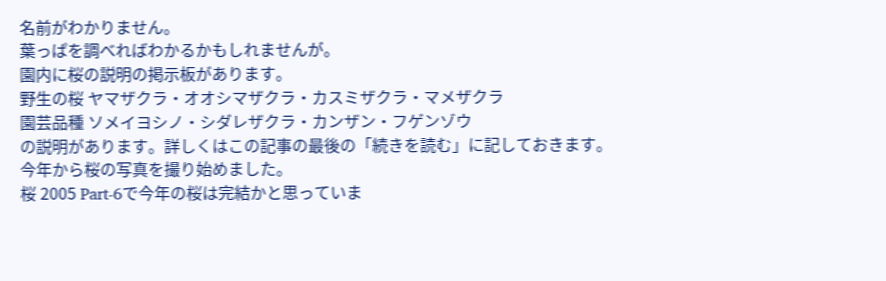名前がわかりません。
葉っぱを調べればわかるかもしれませんが。
園内に桜の説明の掲示板があります。
野生の桜 ヤマザクラ・オオシマザクラ・カスミザクラ・マメザクラ
園芸品種 ソメイヨシノ・シダレザクラ・カンザン・フゲンゾウ
の説明があります。詳しくはこの記事の最後の「続きを読む」に記しておきます。
今年から桜の写真を撮り始めました。
桜 2005 Part-6で今年の桜は完結かと思っていま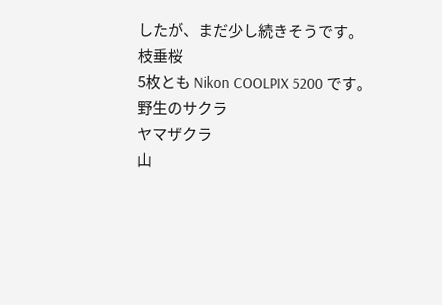したが、まだ少し続きそうです。
枝垂桜
5枚とも Nikon COOLPIX 5200 です。
野生のサクラ
ヤマザクラ
山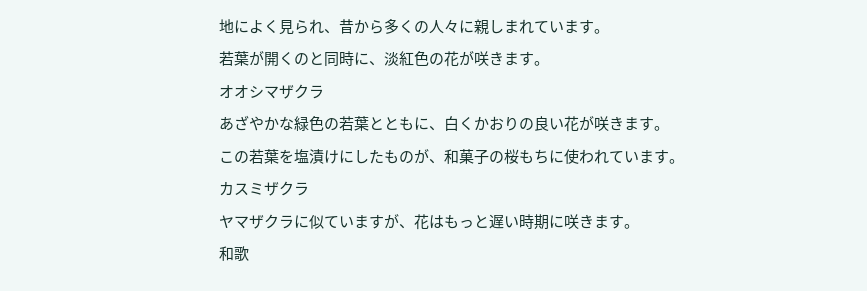地によく見られ、昔から多くの人々に親しまれています。
若葉が開くのと同時に、淡紅色の花が咲きます。
オオシマザクラ
あざやかな緑色の若葉とともに、白くかおりの良い花が咲きます。
この若葉を塩漬けにしたものが、和菓子の桜もちに使われています。
カスミザクラ
ヤマザクラに似ていますが、花はもっと遅い時期に咲きます。
和歌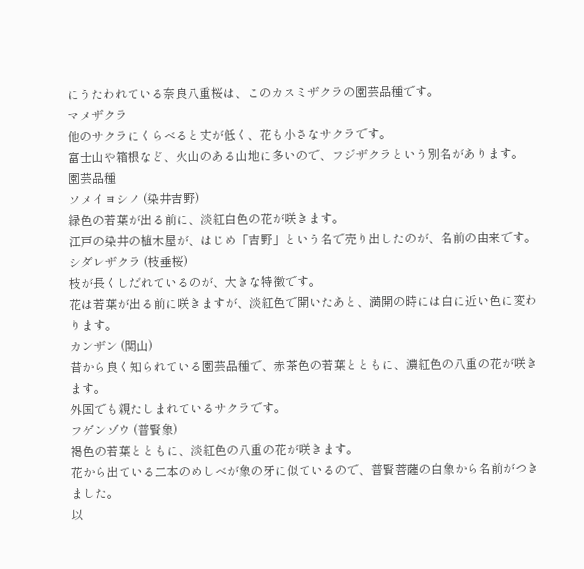にうたわれている奈良八重桜は、このカスミザクラの園芸品種です。
マメザクラ
他のサクラにくらべると丈が低く、花も小さなサクラです。
富士山や箱根など、火山のある山地に多いので、フジザクラという別名があります。
園芸品種
ソメイヨシノ (染井吉野)
緑色の若葉が出る前に、淡紅白色の花が咲きます。
江戸の染井の植木屋が、はじめ「吉野」という名で売り出したのが、名前の由来です。
シダレザクラ (枝垂桜)
枝が長くしだれているのが、大きな特徴です。
花は若葉が出る前に咲きますが、淡紅色で開いたあと、満開の時には白に近い色に変わります。
カンザン (関山)
昔から良く知られている園芸品種で、赤茶色の若葉とともに、濃紅色の八重の花が咲きます。
外国でも親たしまれているサクラです。
フゲンゾウ (普賢象)
褐色の若葉とともに、淡紅色の八重の花が咲きます。
花から出ている二本のめしべが象の牙に似ているので、普賢菩薩の白象から名前がつきました。
以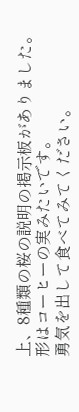上、8種類の桜の説明の掲示板がありました。
形はコーヒーの実みたいです。
勇気を出して食べてみてください。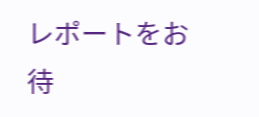レポートをお待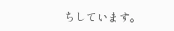ちしています。